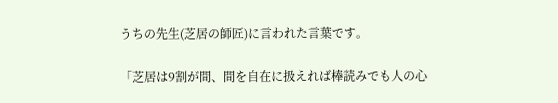うちの先生(芝居の師匠)に言われた言葉です。

「芝居は9割が間、間を自在に扱えれば棒読みでも人の心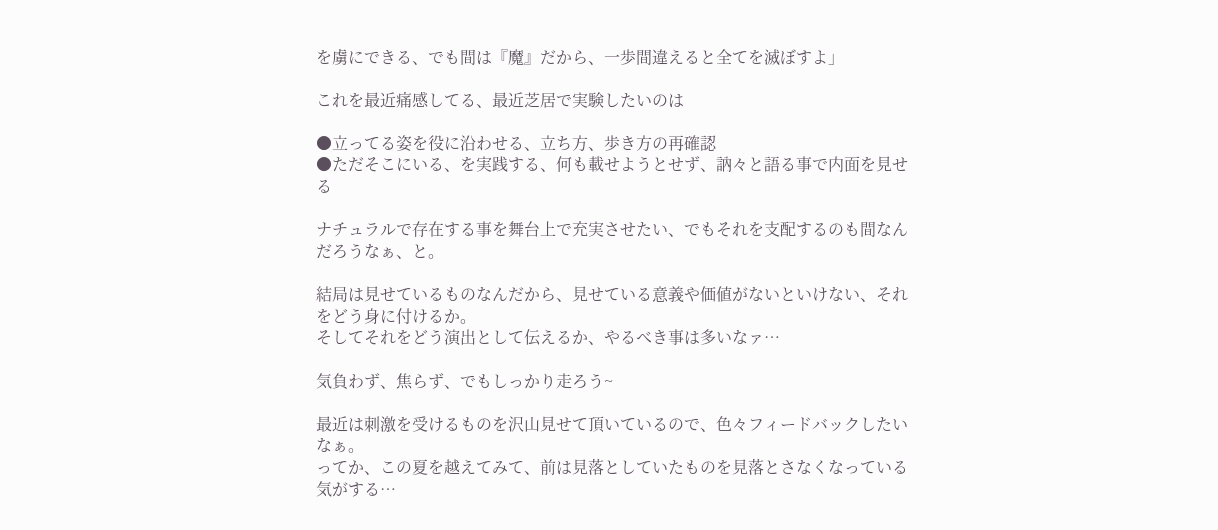を虜にできる、でも間は『魔』だから、一歩間違えると全てを滅ぼすよ」

これを最近痛感してる、最近芝居で実験したいのは

●立ってる姿を役に沿わせる、立ち方、歩き方の再確認
●ただそこにいる、を実践する、何も載せようとせず、訥々と語る事で内面を見せる

ナチュラルで存在する事を舞台上で充実させたい、でもそれを支配するのも間なんだろうなぁ、と。

結局は見せているものなんだから、見せている意義や価値がないといけない、それをどう身に付けるか。
そしてそれをどう演出として伝えるか、やるべき事は多いなァ…

気負わず、焦らず、でもしっかり走ろう~

最近は刺激を受けるものを沢山見せて頂いているので、色々フィードバックしたいなぁ。
ってか、この夏を越えてみて、前は見落としていたものを見落とさなくなっている気がする…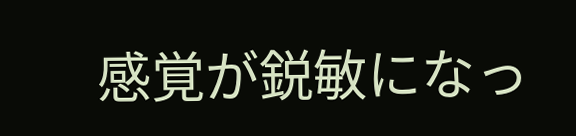感覚が鋭敏になっ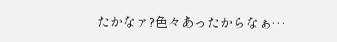たかなァ?色々あったからなぁ…